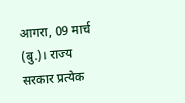आगरा, 09 मार्च (बु.)। राज्य सरकार प्रत्येक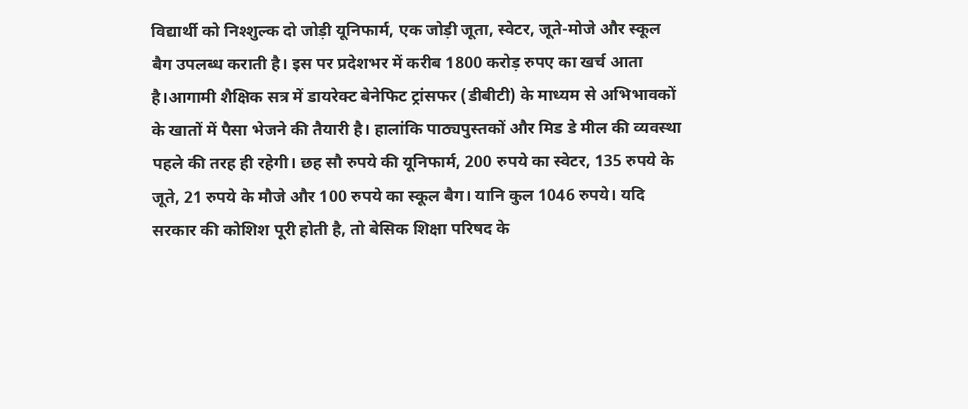विद्यार्थी को निश्शुल्क दो जोड़ी यूनिफार्म, एक जोड़ी जूता, स्वेटर, जूते-मोजे और स्कूल बैग उपलब्ध कराती है। इस पर प्रदेशभर में करीब 1800 करोड़ रुपए का खर्च आता है।आगामी शैक्षिक सत्र में डायरेक्ट बेनेफिट ट्रांसफर (डीबीटी) के माध्यम से अभिभावकों के खातों में पैसा भेजने की तैयारी है। हालांकि पाठ्यपुस्तकों और मिड डे मील की व्यवस्था पहले की तरह ही रहेगी। छह सौ रुपये की यूनिफार्म, 200 रुपये का स्वेटर, 135 रुपये के जूते, 21 रुपये के मौजे और 100 रुपये का स्कूल बैग। यानि कुल 1046 रुपये। यदि सरकार की कोशिश पूरी होती है, तो बेसिक शिक्षा परिषद के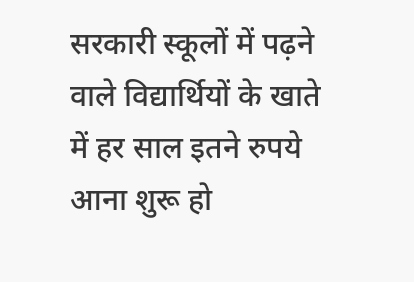सरकारी स्कूलों में पढ़ने वाले विद्यार्थियों के खाते में हर साल इतने रुपये आना शुरू हो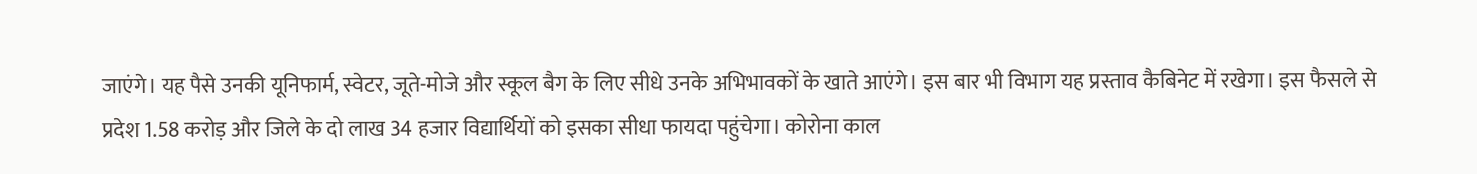जाएंगे। यह पैसे उनकी यूनिफार्म, स्वेटर, जूते-मोजे और स्कूल बैग के लिए सीधे उनके अभिभावकों के खाते आएंगे। इस बार भी विभाग यह प्रस्ताव कैबिनेट में रखेगा। इस फैसले से प्रदेश 1.58 करोड़ और जिले के दो लाख 34 हजार विद्यार्थियों को इसका सीधा फायदा पहुंचेगा। कोरोना काल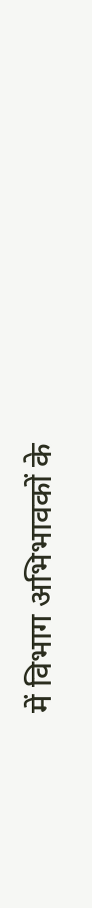में विभाग अभिभावकों के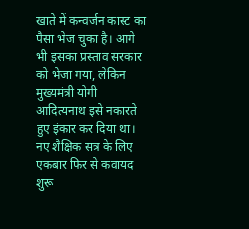खाते में कन्वर्जन कास्ट का पैसा भेज चुका है। आगे भी इसका प्रस्ताव सरकार को भेजा गया, लेकिन मुख्यमंत्री योगी आदित्यनाथ इसे नकारते हुए इंकार कर दिया था। नए शैक्षिक सत्र के लिए एकबार फिर से कवायद शुरू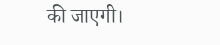की जाएगी।